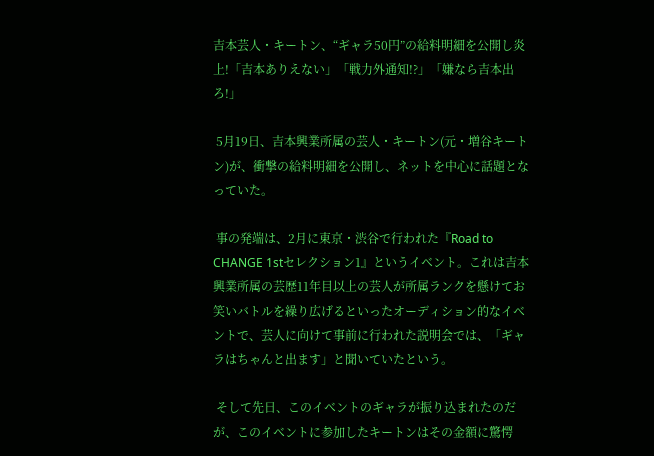吉本芸人・キートン、“ギャラ50円”の給料明細を公開し炎上!「吉本ありえない」「戦力外通知!?」「嫌なら吉本出ろ!」

 5月19日、吉本興業所属の芸人・キートン(元・増谷キートン)が、衝撃の給料明細を公開し、ネットを中心に話題となっていた。

 事の発端は、2月に東京・渋谷で行われた『Road to CHANGE 1stセレクション1』というイベント。これは吉本興業所属の芸歴11年目以上の芸人が所属ランクを懸けてお笑いバトルを繰り広げるといったオーディション的なイベントで、芸人に向けて事前に行われた説明会では、「ギャラはちゃんと出ます」と聞いていたという。

 そして先日、このイベントのギャラが振り込まれたのだが、このイベントに参加したキートンはその金額に驚愕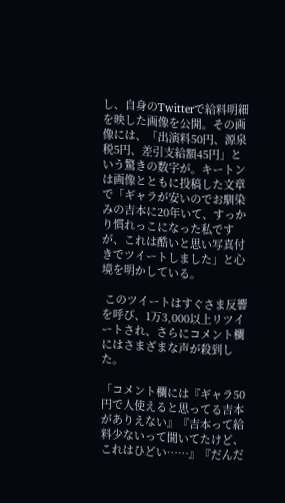し、自身のTwitterで給料明細を映した画像を公開。その画像には、「出演料50円、源泉税5円、差引支給額45円」という驚きの数字が。キートンは画像とともに投稿した文章で「ギャラが安いのでお馴染みの吉本に20年いて、すっかり慣れっこになった私ですが、これは酷いと思い写真付きでツイートしました」と心境を明かしている。

 このツイートはすぐさま反響を呼び、1万3,000以上リツイートされ、さらにコメント欄にはさまざまな声が殺到した。

「コメント欄には『ギャラ50円で人使えると思ってる吉本がありえない』『吉本って給料少ないって聞いてたけど、これはひどい……』『だんだ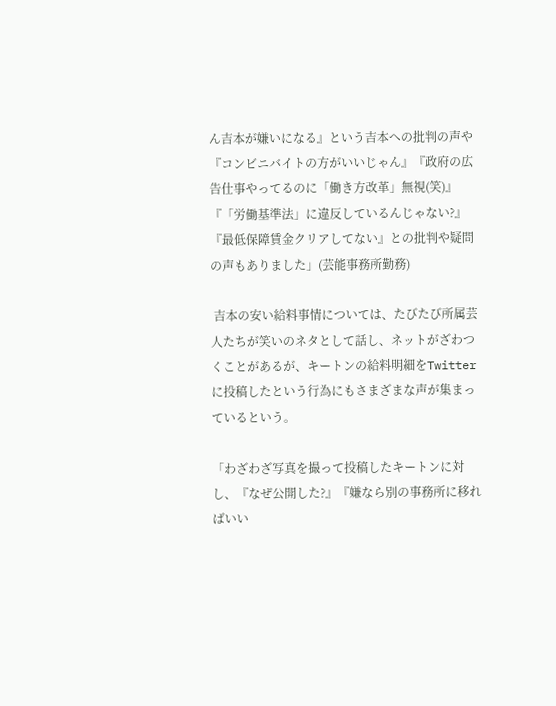ん吉本が嫌いになる』という吉本への批判の声や『コンビニバイトの方がいいじゃん』『政府の広告仕事やってるのに「働き方改革」無視(笑)』『「労働基準法」に違反しているんじゃない?』『最低保障賃金クリアしてない』との批判や疑問の声もありました」(芸能事務所勤務)

 吉本の安い給料事情については、たびたび所属芸人たちが笑いのネタとして話し、ネットがざわつくことがあるが、キートンの給料明細をTwitterに投稿したという行為にもさまざまな声が集まっているという。

「わざわざ写真を撮って投稿したキートンに対し、『なぜ公開した?』『嫌なら別の事務所に移ればいい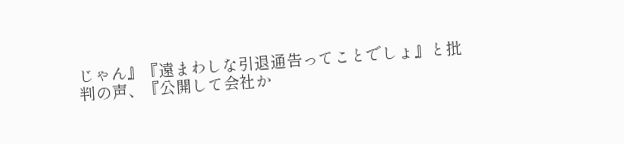じゃん』『遠まわしな引退通告ってことでしょ』と批判の声、『公開して会社か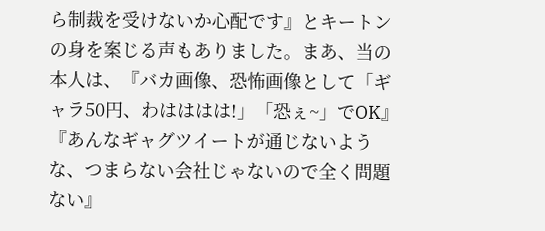ら制裁を受けないか心配です』とキートンの身を案じる声もありました。まあ、当の本人は、『バカ画像、恐怖画像として「ギャラ50円、わはははは!」「恐ぇ~」でOK』『あんなギャグツイートが通じないような、つまらない会社じゃないので全く問題ない』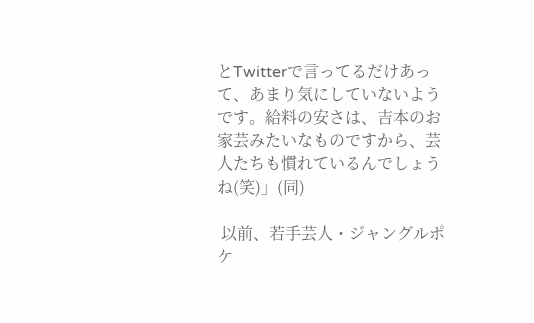とTwitterで言ってるだけあって、あまり気にしていないようです。給料の安さは、吉本のお家芸みたいなものですから、芸人たちも慣れているんでしょうね(笑)」(同)

 以前、若手芸人・ジャングルポケ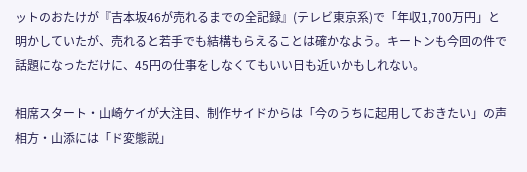ットのおたけが『吉本坂46が売れるまでの全記録』(テレビ東京系)で「年収1,700万円」と明かしていたが、売れると若手でも結構もらえることは確かなよう。キートンも今回の件で話題になっただけに、45円の仕事をしなくてもいい日も近いかもしれない。

相席スタート・山崎ケイが大注目、制作サイドからは「今のうちに起用しておきたい」の声 相方・山添には「ド変態説」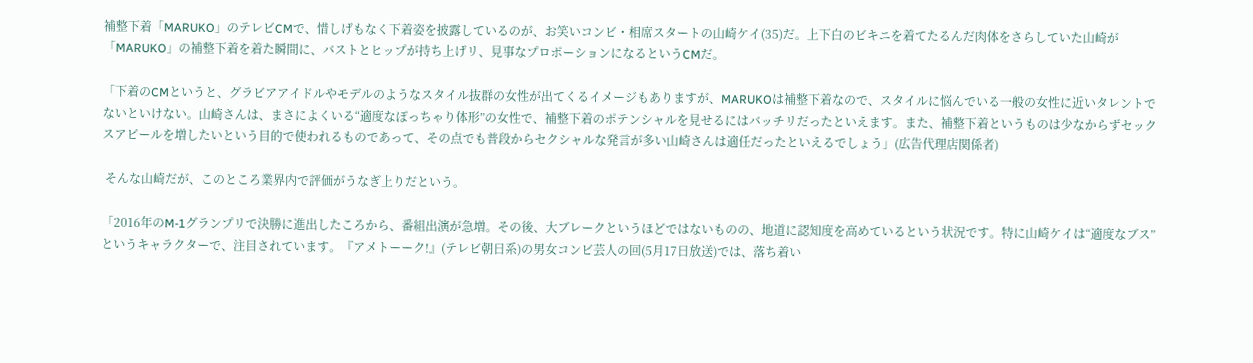補整下着「MARUKO」のテレビCMで、惜しげもなく下着姿を披露しているのが、お笑いコンビ・相席スタートの山崎ケイ(35)だ。上下白のビキニを着てたるんだ肉体をさらしていた山崎が「MARUKO」の補整下着を着た瞬間に、バストとヒップが持ち上げリ、見事なプロポーションになるというCMだ。

「下着のCMというと、グラビアアイドルやモデルのようなスタイル抜群の女性が出てくるイメージもありますが、MARUKOは補整下着なので、スタイルに悩んでいる一般の女性に近いタレントでないといけない。山崎さんは、まさによくいる“適度なぽっちゃり体形”の女性で、補整下着のポテンシャルを見せるにはバッチリだったといえます。また、補整下着というものは少なからずセックスアピールを増したいという目的で使われるものであって、その点でも普段からセクシャルな発言が多い山崎さんは適任だったといえるでしょう」(広告代理店関係者)

 そんな山崎だが、このところ業界内で評価がうなぎ上りだという。

「2016年のM-1グランプリで決勝に進出したころから、番組出演が急増。その後、大ブレークというほどではないものの、地道に認知度を高めているという状況です。特に山崎ケイは“適度なブス”というキャラクターで、注目されています。『アメトーーク!』(テレビ朝日系)の男女コンビ芸人の回(5月17日放送)では、落ち着い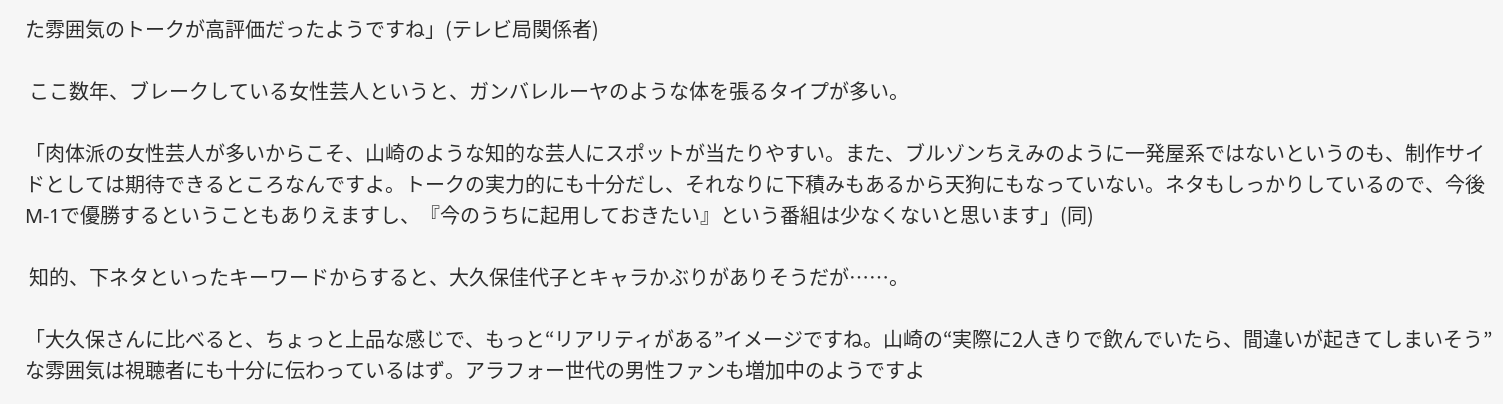た雰囲気のトークが高評価だったようですね」(テレビ局関係者)

 ここ数年、ブレークしている女性芸人というと、ガンバレルーヤのような体を張るタイプが多い。

「肉体派の女性芸人が多いからこそ、山崎のような知的な芸人にスポットが当たりやすい。また、ブルゾンちえみのように一発屋系ではないというのも、制作サイドとしては期待できるところなんですよ。トークの実力的にも十分だし、それなりに下積みもあるから天狗にもなっていない。ネタもしっかりしているので、今後M-1で優勝するということもありえますし、『今のうちに起用しておきたい』という番組は少なくないと思います」(同)

 知的、下ネタといったキーワードからすると、大久保佳代子とキャラかぶりがありそうだが……。

「大久保さんに比べると、ちょっと上品な感じで、もっと“リアリティがある”イメージですね。山崎の“実際に2人きりで飲んでいたら、間違いが起きてしまいそう”な雰囲気は視聴者にも十分に伝わっているはず。アラフォー世代の男性ファンも増加中のようですよ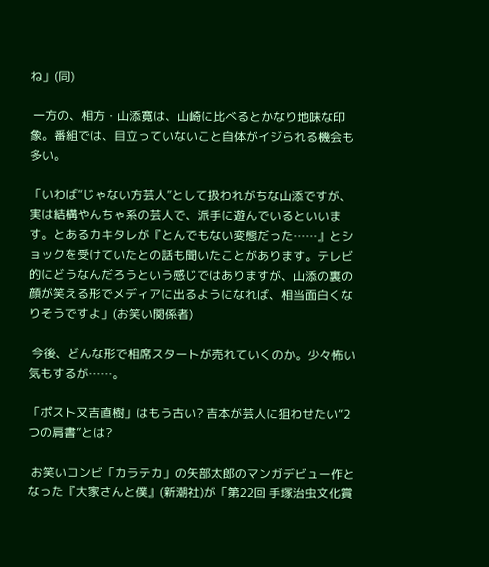ね」(同)

 一方の、相方・山添寛は、山崎に比べるとかなり地味な印象。番組では、目立っていないこと自体がイジられる機会も多い。

「いわば“じゃない方芸人”として扱われがちな山添ですが、実は結構やんちゃ系の芸人で、派手に遊んでいるといいます。とあるカキタレが『とんでもない変態だった……』とショックを受けていたとの話も聞いたことがあります。テレビ的にどうなんだろうという感じではありますが、山添の裏の顔が笑える形でメディアに出るようになれば、相当面白くなりそうですよ」(お笑い関係者)

 今後、どんな形で相席スタートが売れていくのか。少々怖い気もするが……。

「ポスト又吉直樹」はもう古い? 吉本が芸人に狙わせたい“2つの肩書”とは?

 お笑いコンビ「カラテカ」の矢部太郎のマンガデビュー作となった『大家さんと僕』(新潮社)が「第22回 手塚治虫文化賞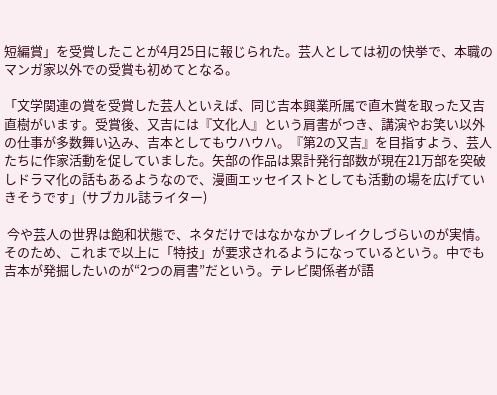短編賞」を受賞したことが4月25日に報じられた。芸人としては初の快挙で、本職のマンガ家以外での受賞も初めてとなる。

「文学関連の賞を受賞した芸人といえば、同じ吉本興業所属で直木賞を取った又吉直樹がいます。受賞後、又吉には『文化人』という肩書がつき、講演やお笑い以外の仕事が多数舞い込み、吉本としてもウハウハ。『第2の又吉』を目指すよう、芸人たちに作家活動を促していました。矢部の作品は累計発行部数が現在21万部を突破しドラマ化の話もあるようなので、漫画エッセイストとしても活動の場を広げていきそうです」(サブカル誌ライター)

 今や芸人の世界は飽和状態で、ネタだけではなかなかブレイクしづらいのが実情。そのため、これまで以上に「特技」が要求されるようになっているという。中でも吉本が発掘したいのが“2つの肩書”だという。テレビ関係者が語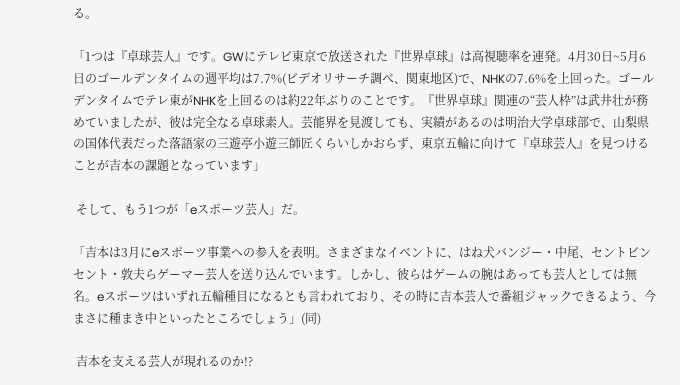る。

「1つは『卓球芸人』です。GWにテレビ東京で放送された『世界卓球』は高視聴率を連発。4月30日~5月6日のゴールデンタイムの週平均は7.7%(ビデオリサーチ調べ、関東地区)で、NHKの7.6%を上回った。ゴールデンタイムでテレ東がNHKを上回るのは約22年ぶりのことです。『世界卓球』関連の“芸人枠”は武井壮が務めていましたが、彼は完全なる卓球素人。芸能界を見渡しても、実績があるのは明治大学卓球部で、山梨県の国体代表だった落語家の三遊亭小遊三師匠くらいしかおらず、東京五輪に向けて『卓球芸人』を見つけることが吉本の課題となっています」

 そして、もう1つが「eスポーツ芸人」だ。

「吉本は3月にeスポーツ事業への参入を表明。さまざまなイベントに、はね犬バンジー・中尾、セントビンセント・敦夫らゲーマー芸人を送り込んでいます。しかし、彼らはゲームの腕はあっても芸人としては無名。eスポーツはいずれ五輪種目になるとも言われており、その時に吉本芸人で番組ジャックできるよう、今まさに種まき中といったところでしょう」(同)

 吉本を支える芸人が現れるのか!?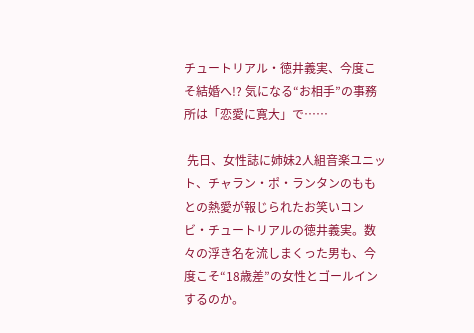チュートリアル・徳井義実、今度こそ結婚へ!? 気になる“お相手”の事務所は「恋愛に寛大」で……

 先日、女性誌に姉妹2人組音楽ユニット、チャラン・ポ・ランタンのももとの熱愛が報じられたお笑いコンビ・チュートリアルの徳井義実。数々の浮き名を流しまくった男も、今度こそ“18歳差”の女性とゴールインするのか。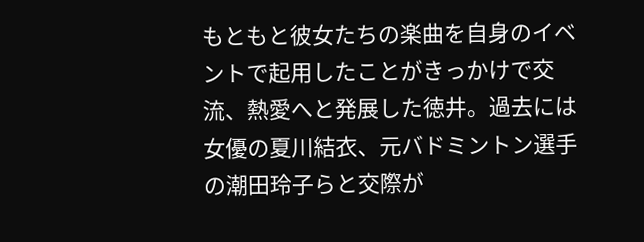もともと彼女たちの楽曲を自身のイベントで起用したことがきっかけで交流、熱愛へと発展した徳井。過去には女優の夏川結衣、元バドミントン選手の潮田玲子らと交際が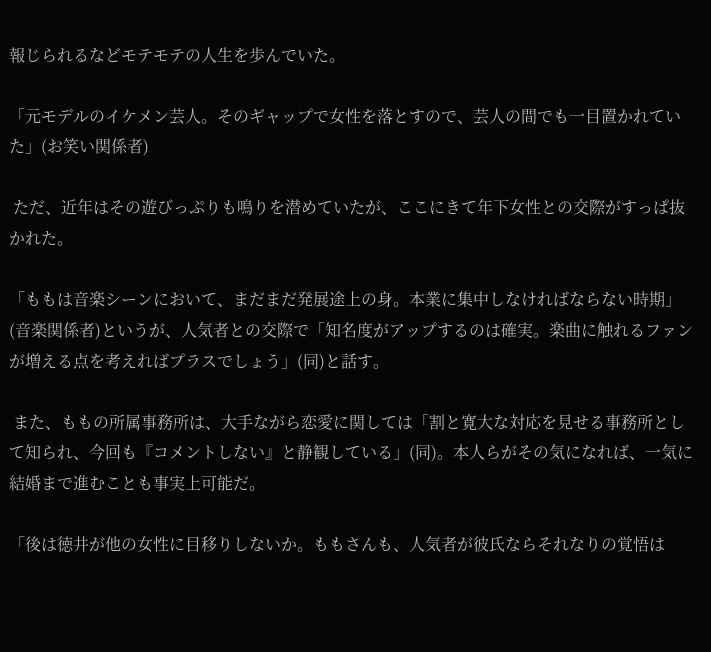報じられるなどモテモテの人生を歩んでいた。

「元モデルのイケメン芸人。そのギャップで女性を落とすので、芸人の間でも一目置かれていた」(お笑い関係者)

 ただ、近年はその遊びっぷりも鳴りを潜めていたが、ここにきて年下女性との交際がすっぱ抜かれた。

「ももは音楽シーンにおいて、まだまだ発展途上の身。本業に集中しなければならない時期」(音楽関係者)というが、人気者との交際で「知名度がアップするのは確実。楽曲に触れるファンが増える点を考えればプラスでしょう」(同)と話す。

 また、ももの所属事務所は、大手ながら恋愛に関しては「割と寛大な対応を見せる事務所として知られ、今回も『コメントしない』と静観している」(同)。本人らがその気になれば、一気に結婚まで進むことも事実上可能だ。

「後は徳井が他の女性に目移りしないか。ももさんも、人気者が彼氏ならそれなりの覚悟は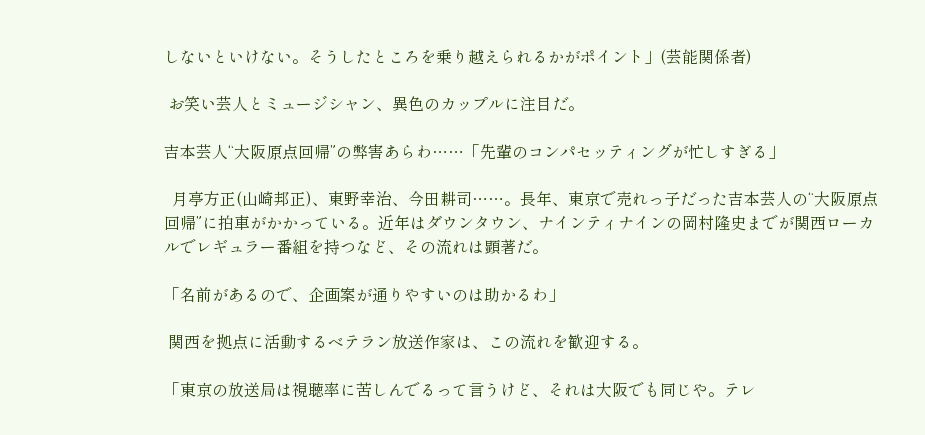しないといけない。そうしたところを乗り越えられるかがポイント」(芸能関係者)

 お笑い芸人とミュージシャン、異色のカップルに注目だ。

吉本芸人“大阪原点回帰”の弊害あらわ……「先輩のコンパセッティングが忙しすぎる」

  月亭方正(山崎邦正)、東野幸治、今田耕司……。長年、東京で売れっ子だった吉本芸人の“大阪原点回帰”に拍車がかかっている。近年はダウンタウン、ナインティナインの岡村隆史までが関西ローカルでレギュラー番組を持つなど、その流れは顕著だ。

「名前があるので、企画案が通りやすいのは助かるわ」

 関西を拠点に活動するベテラン放送作家は、この流れを歓迎する。

「東京の放送局は視聴率に苦しんでるって言うけど、それは大阪でも同じや。テレ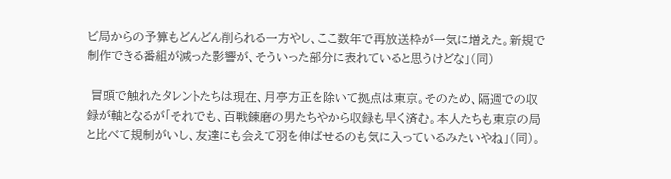ビ局からの予算もどんどん削られる一方やし、ここ数年で再放送枠が一気に増えた。新規で制作できる番組が減った影響が、そういった部分に表れていると思うけどな」(同)

 冒頭で触れたタレントたちは現在、月亭方正を除いて拠点は東京。そのため、隔週での収録が軸となるが「それでも、百戦錬磨の男たちやから収録も早く済む。本人たちも東京の局と比べて規制がいし、友達にも会えて羽を伸ばせるのも気に入っているみたいやね」(同)。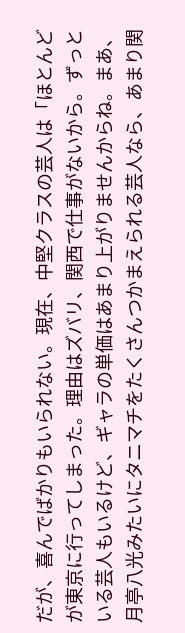だが、喜んでばかりもいられない。現在、中堅クラスの芸人は「ほとんどが東京に行ってしまった。理由はズバリ、関西で仕事がないから。ずっといる芸人もいるけど、ギャラの単価はあまり上がりませんからね。まあ、月亭八光みたいにタニマチをたくさんつかまえられる芸人なら、あまり関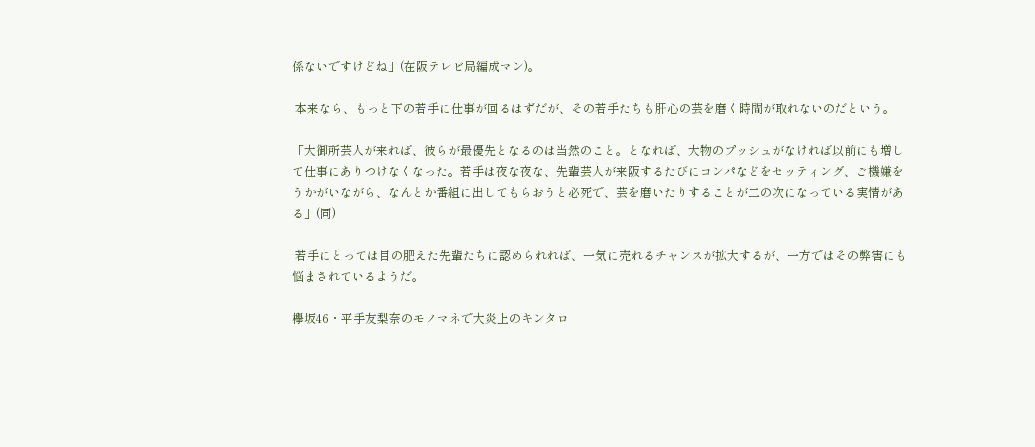係ないですけどね」(在阪テレビ局編成マン)。

 本来なら、もっと下の若手に仕事が回るはずだが、その若手たちも肝心の芸を磨く時間が取れないのだという。

「大御所芸人が来れば、彼らが最優先となるのは当然のこと。となれば、大物のプッシュがなければ以前にも増して仕事にありつけなくなった。若手は夜な夜な、先輩芸人が来阪するたびにコンパなどをセッティング、ご機嫌をうかがいながら、なんとか番組に出してもらおうと必死で、芸を磨いたりすることが二の次になっている実情がある」(同)

 若手にとっては目の肥えた先輩たちに認められれば、一気に売れるチャンスが拡大するが、一方ではその弊害にも悩まされているようだ。

欅坂46・平手友梨奈のモノマネで大炎上のキンタロ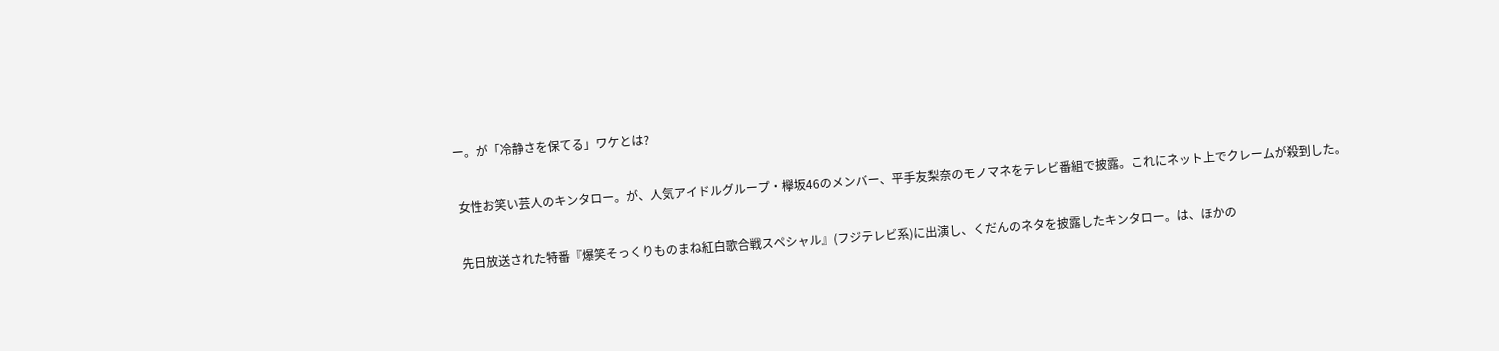ー。が「冷静さを保てる」ワケとは?

 女性お笑い芸人のキンタロー。が、人気アイドルグループ・欅坂46のメンバー、平手友梨奈のモノマネをテレビ番組で披露。これにネット上でクレームが殺到した。

 先日放送された特番『爆笑そっくりものまね紅白歌合戦スペシャル』(フジテレビ系)に出演し、くだんのネタを披露したキンタロー。は、ほかの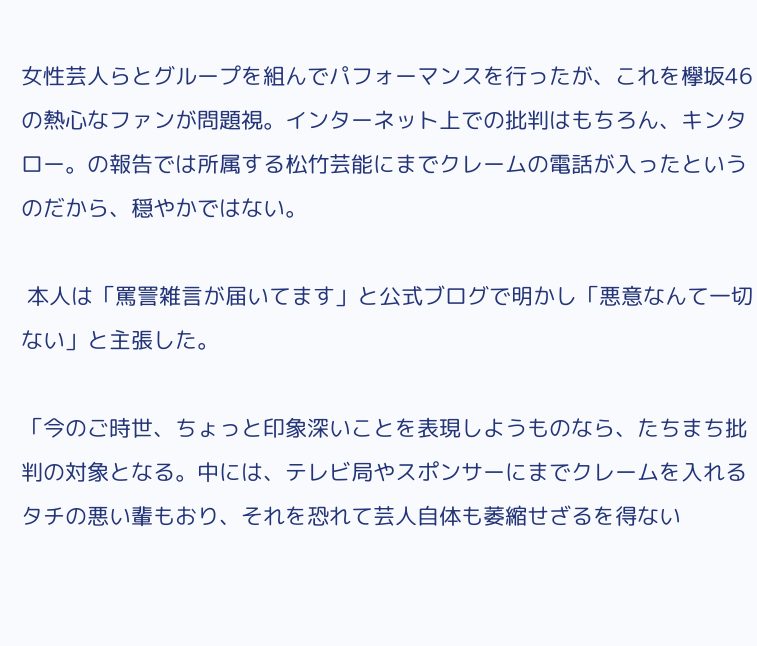女性芸人らとグループを組んでパフォーマンスを行ったが、これを欅坂46の熱心なファンが問題視。インターネット上での批判はもちろん、キンタロー。の報告では所属する松竹芸能にまでクレームの電話が入ったというのだから、穏やかではない。

 本人は「罵詈雑言が届いてます」と公式ブログで明かし「悪意なんて一切ない」と主張した。

「今のご時世、ちょっと印象深いことを表現しようものなら、たちまち批判の対象となる。中には、テレビ局やスポンサーにまでクレームを入れるタチの悪い輩もおり、それを恐れて芸人自体も萎縮せざるを得ない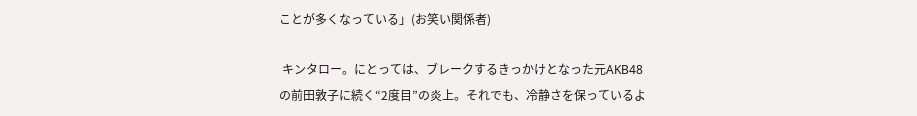ことが多くなっている」(お笑い関係者)

 キンタロー。にとっては、ブレークするきっかけとなった元AKB48の前田敦子に続く“2度目”の炎上。それでも、冷静さを保っているよ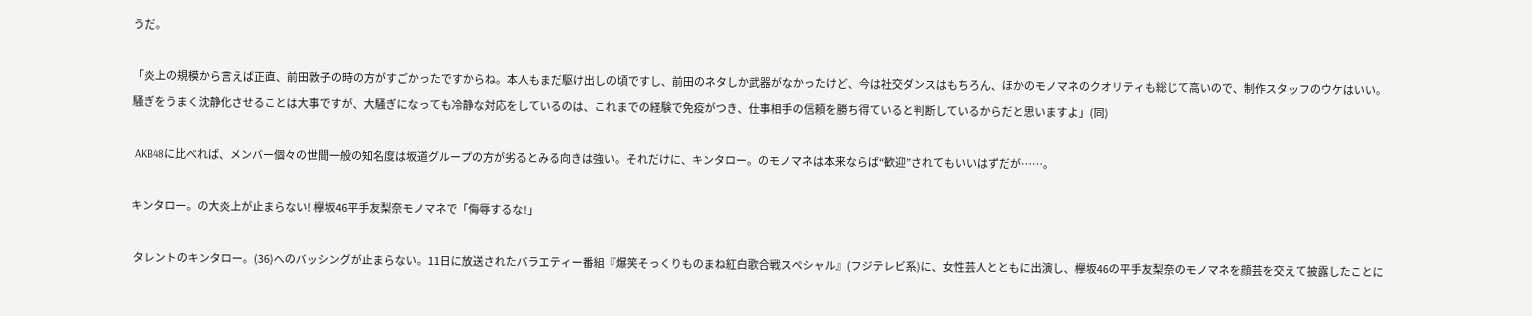うだ。

「炎上の規模から言えば正直、前田敦子の時の方がすごかったですからね。本人もまだ駆け出しの頃ですし、前田のネタしか武器がなかったけど、今は社交ダンスはもちろん、ほかのモノマネのクオリティも総じて高いので、制作スタッフのウケはいい。騒ぎをうまく沈静化させることは大事ですが、大騒ぎになっても冷静な対応をしているのは、これまでの経験で免疫がつき、仕事相手の信頼を勝ち得ていると判断しているからだと思いますよ」(同)

 AKB48に比べれば、メンバー個々の世間一般の知名度は坂道グループの方が劣るとみる向きは強い。それだけに、キンタロー。のモノマネは本来ならば“歓迎”されてもいいはずだが……。

キンタロー。の大炎上が止まらない! 欅坂46平手友梨奈モノマネで「侮辱するな!」

 タレントのキンタロー。(36)へのバッシングが止まらない。11日に放送されたバラエティー番組『爆笑そっくりものまね紅白歌合戦スペシャル』(フジテレビ系)に、女性芸人とともに出演し、欅坂46の平手友梨奈のモノマネを顔芸を交えて披露したことに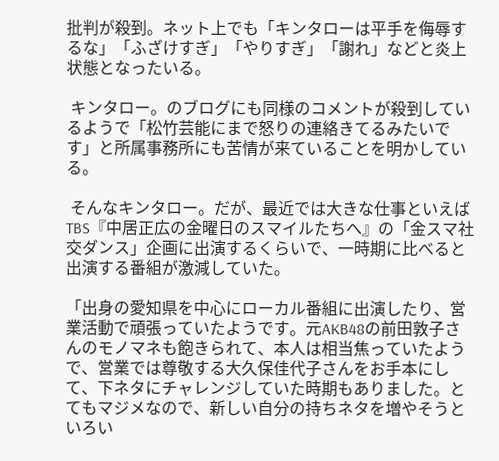批判が殺到。ネット上でも「キンタローは平手を侮辱するな」「ふざけすぎ」「やりすぎ」「謝れ」などと炎上状態となったいる。

 キンタロー。のブログにも同様のコメントが殺到しているようで「松竹芸能にまで怒りの連絡きてるみたいです」と所属事務所にも苦情が来ていることを明かしている。

 そんなキンタロー。だが、最近では大きな仕事といえばTBS『中居正広の金曜日のスマイルたちへ』の「金スマ社交ダンス」企画に出演するくらいで、一時期に比べると出演する番組が激減していた。

「出身の愛知県を中心にローカル番組に出演したり、営業活動で頑張っていたようです。元AKB48の前田敦子さんのモノマネも飽きられて、本人は相当焦っていたようで、営業では尊敬する大久保佳代子さんをお手本にして、下ネタにチャレンジしていた時期もありました。とてもマジメなので、新しい自分の持ちネタを増やそうといろい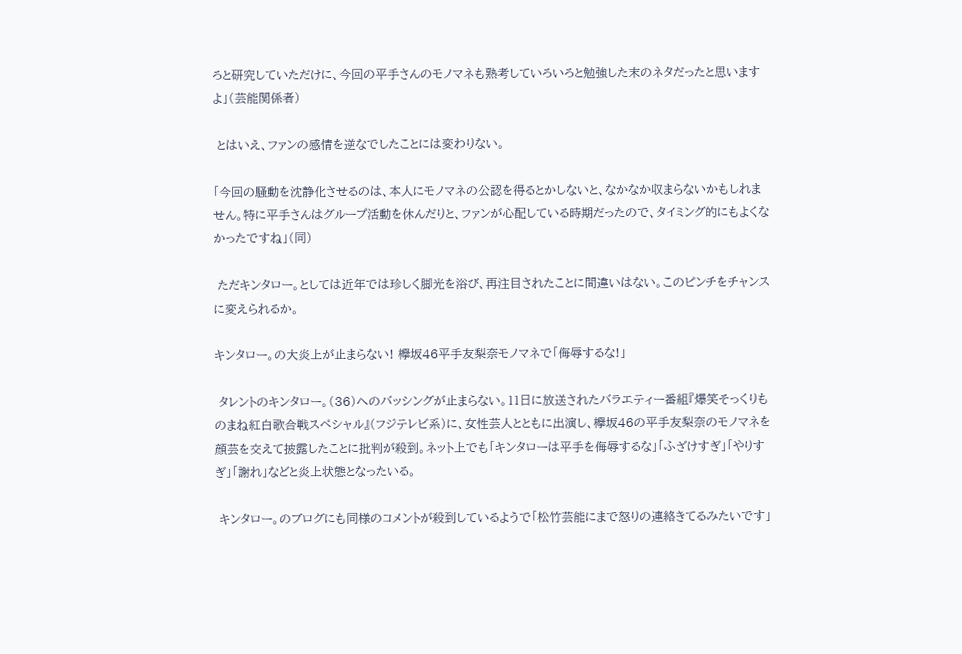ろと研究していただけに、今回の平手さんのモノマネも熟考していろいろと勉強した末のネタだったと思いますよ」(芸能関係者)

 とはいえ、ファンの感情を逆なでしたことには変わりない。

「今回の騒動を沈静化させるのは、本人にモノマネの公認を得るとかしないと、なかなか収まらないかもしれません。特に平手さんはグループ活動を休んだりと、ファンが心配している時期だったので、タイミング的にもよくなかったですね」(同)

 ただキンタロー。としては近年では珍しく脚光を浴び、再注目されたことに間違いはない。このピンチをチャンスに変えられるか。

キンタロー。の大炎上が止まらない! 欅坂46平手友梨奈モノマネで「侮辱するな!」

 タレントのキンタロー。(36)へのバッシングが止まらない。11日に放送されたバラエティー番組『爆笑そっくりものまね紅白歌合戦スペシャル』(フジテレビ系)に、女性芸人とともに出演し、欅坂46の平手友梨奈のモノマネを顔芸を交えて披露したことに批判が殺到。ネット上でも「キンタローは平手を侮辱するな」「ふざけすぎ」「やりすぎ」「謝れ」などと炎上状態となったいる。

 キンタロー。のブログにも同様のコメントが殺到しているようで「松竹芸能にまで怒りの連絡きてるみたいです」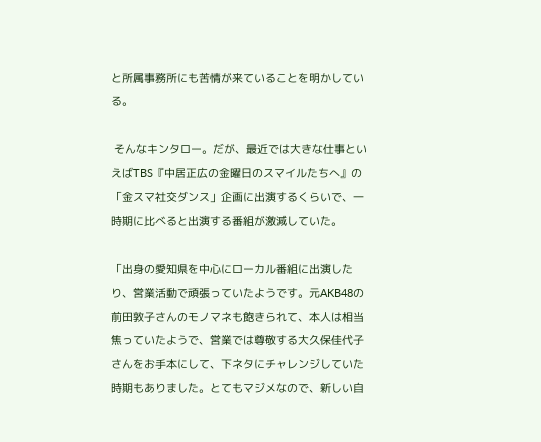と所属事務所にも苦情が来ていることを明かしている。

 そんなキンタロー。だが、最近では大きな仕事といえばTBS『中居正広の金曜日のスマイルたちへ』の「金スマ社交ダンス」企画に出演するくらいで、一時期に比べると出演する番組が激減していた。

「出身の愛知県を中心にローカル番組に出演したり、営業活動で頑張っていたようです。元AKB48の前田敦子さんのモノマネも飽きられて、本人は相当焦っていたようで、営業では尊敬する大久保佳代子さんをお手本にして、下ネタにチャレンジしていた時期もありました。とてもマジメなので、新しい自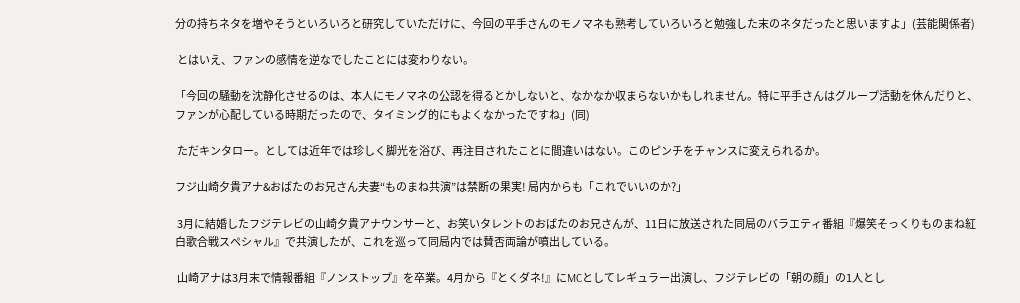分の持ちネタを増やそうといろいろと研究していただけに、今回の平手さんのモノマネも熟考していろいろと勉強した末のネタだったと思いますよ」(芸能関係者)

 とはいえ、ファンの感情を逆なでしたことには変わりない。

「今回の騒動を沈静化させるのは、本人にモノマネの公認を得るとかしないと、なかなか収まらないかもしれません。特に平手さんはグループ活動を休んだりと、ファンが心配している時期だったので、タイミング的にもよくなかったですね」(同)

 ただキンタロー。としては近年では珍しく脚光を浴び、再注目されたことに間違いはない。このピンチをチャンスに変えられるか。

フジ山崎夕貴アナ&おばたのお兄さん夫妻“ものまね共演”は禁断の果実! 局内からも「これでいいのか?」

 3月に結婚したフジテレビの山崎夕貴アナウンサーと、お笑いタレントのおばたのお兄さんが、11日に放送された同局のバラエティ番組『爆笑そっくりものまね紅白歌合戦スペシャル』で共演したが、これを巡って同局内では賛否両論が噴出している。

 山崎アナは3月末で情報番組『ノンストップ』を卒業。4月から『とくダネ!』にMCとしてレギュラー出演し、フジテレビの「朝の顔」の1人とし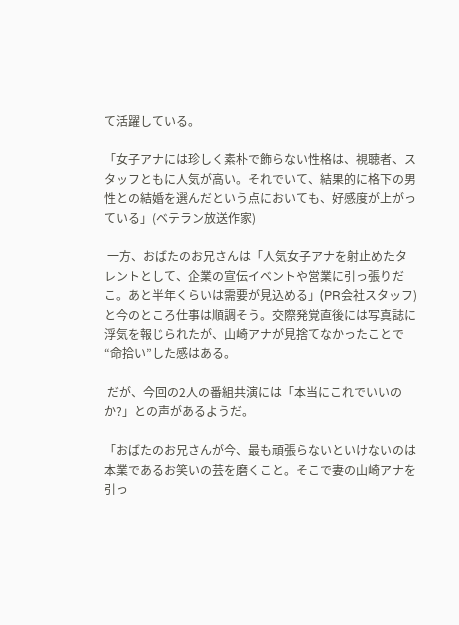て活躍している。

「女子アナには珍しく素朴で飾らない性格は、視聴者、スタッフともに人気が高い。それでいて、結果的に格下の男性との結婚を選んだという点においても、好感度が上がっている」(ベテラン放送作家)

 一方、おばたのお兄さんは「人気女子アナを射止めたタレントとして、企業の宣伝イベントや営業に引っ張りだこ。あと半年くらいは需要が見込める」(PR会社スタッフ)と今のところ仕事は順調そう。交際発覚直後には写真誌に浮気を報じられたが、山崎アナが見捨てなかったことで“命拾い”した感はある。

 だが、今回の2人の番組共演には「本当にこれでいいのか?」との声があるようだ。

「おばたのお兄さんが今、最も頑張らないといけないのは本業であるお笑いの芸を磨くこと。そこで妻の山崎アナを引っ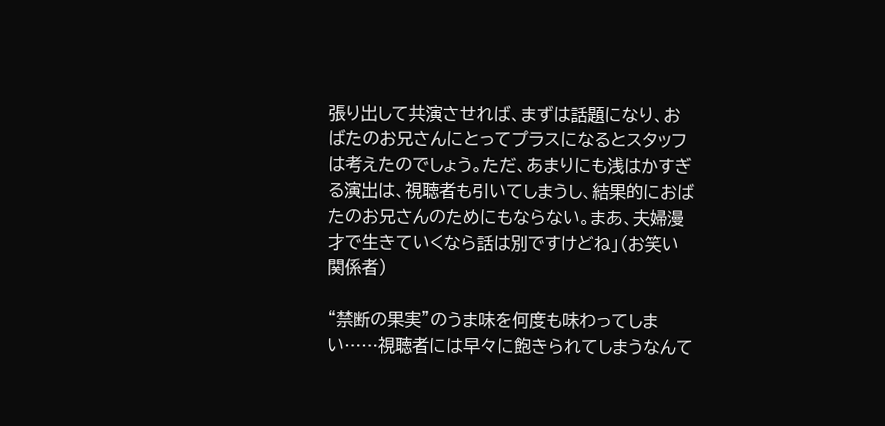張り出して共演させれば、まずは話題になり、おばたのお兄さんにとってプラスになるとスタッフは考えたのでしょう。ただ、あまりにも浅はかすぎる演出は、視聴者も引いてしまうし、結果的におばたのお兄さんのためにもならない。まあ、夫婦漫才で生きていくなら話は別ですけどね」(お笑い関係者)

“禁断の果実”のうま味を何度も味わってしまい……視聴者には早々に飽きられてしまうなんて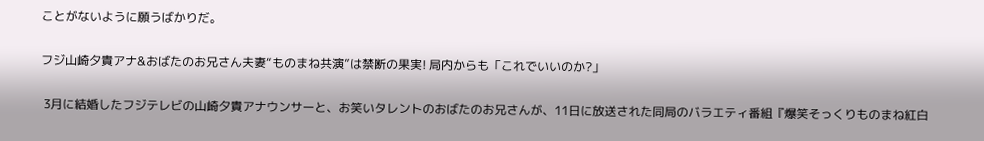ことがないように願うばかりだ。

フジ山崎夕貴アナ&おばたのお兄さん夫妻“ものまね共演”は禁断の果実! 局内からも「これでいいのか?」

 3月に結婚したフジテレビの山崎夕貴アナウンサーと、お笑いタレントのおばたのお兄さんが、11日に放送された同局のバラエティ番組『爆笑そっくりものまね紅白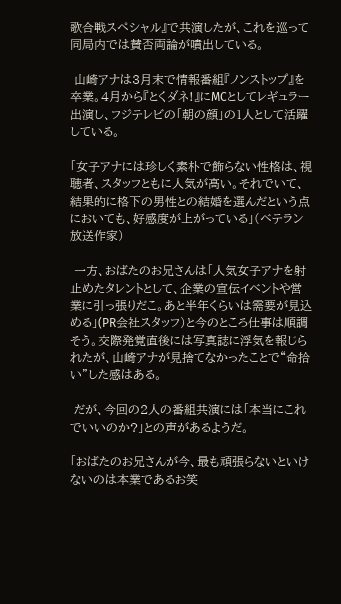歌合戦スペシャル』で共演したが、これを巡って同局内では賛否両論が噴出している。

 山崎アナは3月末で情報番組『ノンストップ』を卒業。4月から『とくダネ!』にMCとしてレギュラー出演し、フジテレビの「朝の顔」の1人として活躍している。

「女子アナには珍しく素朴で飾らない性格は、視聴者、スタッフともに人気が高い。それでいて、結果的に格下の男性との結婚を選んだという点においても、好感度が上がっている」(ベテラン放送作家)

 一方、おばたのお兄さんは「人気女子アナを射止めたタレントとして、企業の宣伝イベントや営業に引っ張りだこ。あと半年くらいは需要が見込める」(PR会社スタッフ)と今のところ仕事は順調そう。交際発覚直後には写真誌に浮気を報じられたが、山崎アナが見捨てなかったことで“命拾い”した感はある。

 だが、今回の2人の番組共演には「本当にこれでいいのか?」との声があるようだ。

「おばたのお兄さんが今、最も頑張らないといけないのは本業であるお笑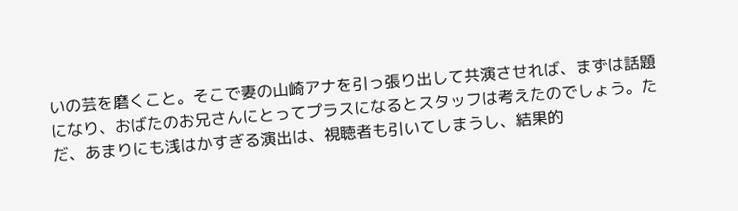いの芸を磨くこと。そこで妻の山崎アナを引っ張り出して共演させれば、まずは話題になり、おばたのお兄さんにとってプラスになるとスタッフは考えたのでしょう。ただ、あまりにも浅はかすぎる演出は、視聴者も引いてしまうし、結果的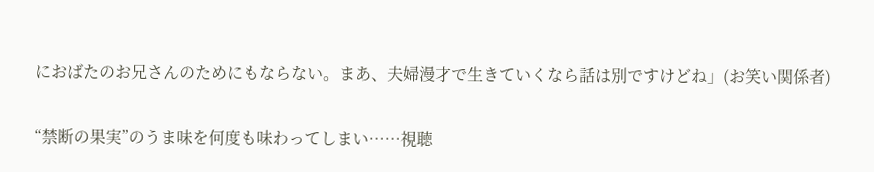におばたのお兄さんのためにもならない。まあ、夫婦漫才で生きていくなら話は別ですけどね」(お笑い関係者)

“禁断の果実”のうま味を何度も味わってしまい……視聴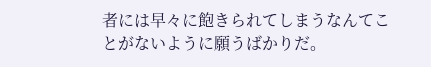者には早々に飽きられてしまうなんてことがないように願うばかりだ。